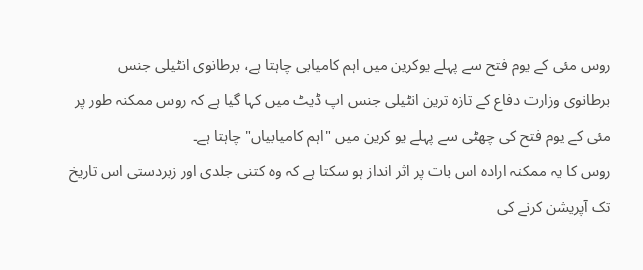روس مئی کے یوم فتح سے پہلے یوکرین میں اہم کامیابی چاہتا ہے، برطانوی انٹیلی جنس
برطانوی وزارت دفاع کے تازہ ترین انٹیلی جنس اپ ڈیٹ میں کہا گیا ہے کہ روس ممکنہ طور پر مئی کے یوم فتح کی چھٹی سے پہلے یو کرین میں "اہم کامیابیاں" چاہتا ہے۔
روس کا یہ ممکنہ ارادہ اس بات پر اثر انداز ہو سکتا ہے کہ وہ کتنی جلدی اور زبردستی اس تاریخ تک آپریشن کرنے کی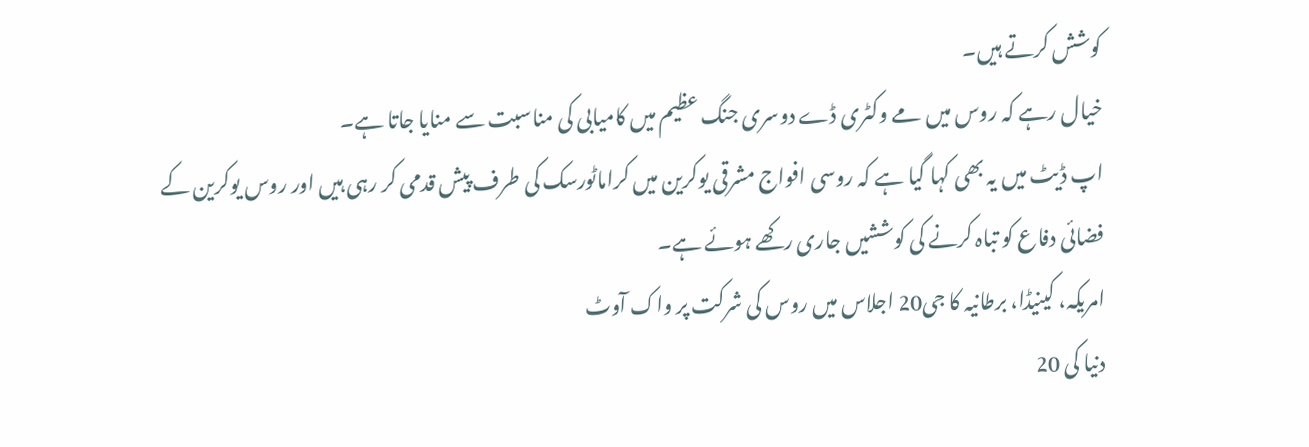کوشش کرتے ہیں۔
خیال رہے کہ روس میں مے وکٹری ڈے دوسری جنگ عظیم میں کامیابی کی مناسبت سے منایا جاتا ہے۔
اپ ڈیٹ میں یہ بھی کہا گیا ہے کہ روسی افواج مشرقی یوکرین میں کراماٹورسک کی طرف پیش قدمی کر رہی ہیں اور روس یوکرین کے فضائی دفاع کو تباہ کرنے کی کوششیں جاری رکھے ہوئے ہے۔
امریکہ، کینیڈا، برطانیہ کا جی20 اجلاس میں روس کی شرکت پر واک آوٹ
دنیا کی 20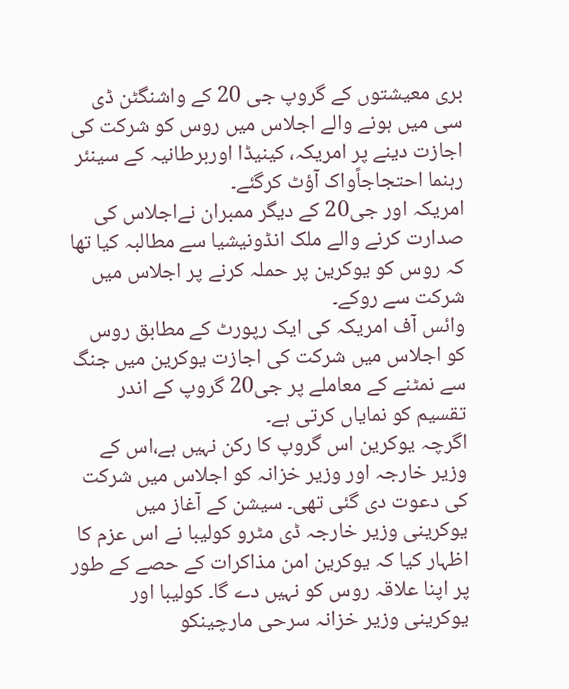بری معیشتوں کے گروپ جی 20 کے واشنگٹن ڈی سی میں ہونے والے اجلاس میں روس کو شرکت کی اجازت دینے پر امریکہ، کینیڈا اوربرطانیہ کے سینئر رہنما احتجاجاًواک آؤٹ کرگئے۔
امریکہ اور جی20 کے دیگر ممبران نےاجلاس کی صدارت کرنے والے ملک انڈونیشیا سے مطالبہ کیا تھا کہ روس کو یوکرین پر حملہ کرنے پر اجلاس میں شرکت سے روکے۔
وائس آف امریکہ کی ایک رپورٹ کے مطابق روس کو اجلاس میں شرکت کی اجازت یوکرین میں جنگ سے نمٹنے کے معاملے پر جی20 گروپ کے اندر تقسیم کو نمایاں کرتی ہے۔
اگرچہ یوکرین اس گروپ کا رکن نہیں ہے،اس کے وزیر خارجہ اور وزیر خزانہ کو اجلاس میں شرکت کی دعوت دی گئی تھی۔ سیشن کے آغاز میں یوکرینی وزیر خارجہ ڈی مٹرو کولیبا نے اس عزم کا اظہار کیا کہ یوکرین امن مذاکرات کے حصے کے طور پر اپنا علاقہ روس کو نہیں دے گا۔ کولیبا اور یوکرینی وزیر خزانہ سرحی مارچینکو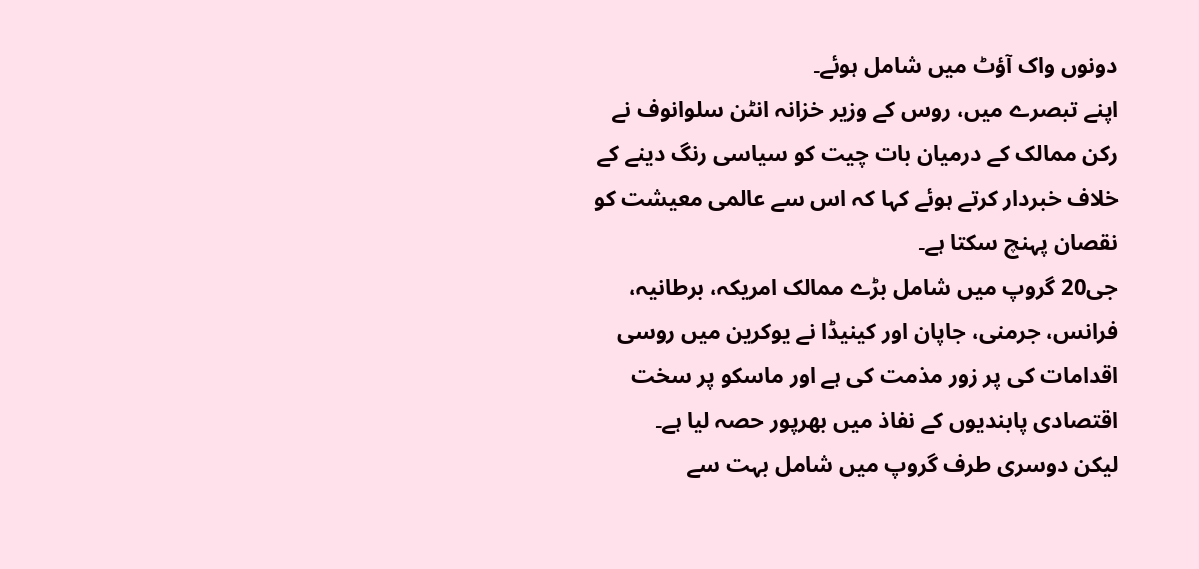دونوں واک آؤٹ میں شامل ہوئے۔
اپنے تبصرے میں، روس کے وزیر خزانہ انٹن سلوانوف نے رکن ممالک کے درمیان بات چیت کو سیاسی رنگ دینے کے خلاف خبردار کرتے ہوئے کہا کہ اس سے عالمی معیشت کو نقصان پہنچ سکتا ہے۔
جی20 گروپ میں شامل بڑے ممالک امریکہ، برطانیہ، فرانس، جرمنی، جاپان اور کینیڈا نے یوکرین میں روسی اقدامات کی پر زور مذمت کی ہے اور ماسکو پر سخت اقتصادی پابندیوں کے نفاذ میں بھرپور حصہ لیا ہے۔
لیکن دوسری طرف گروپ میں شامل بہت سے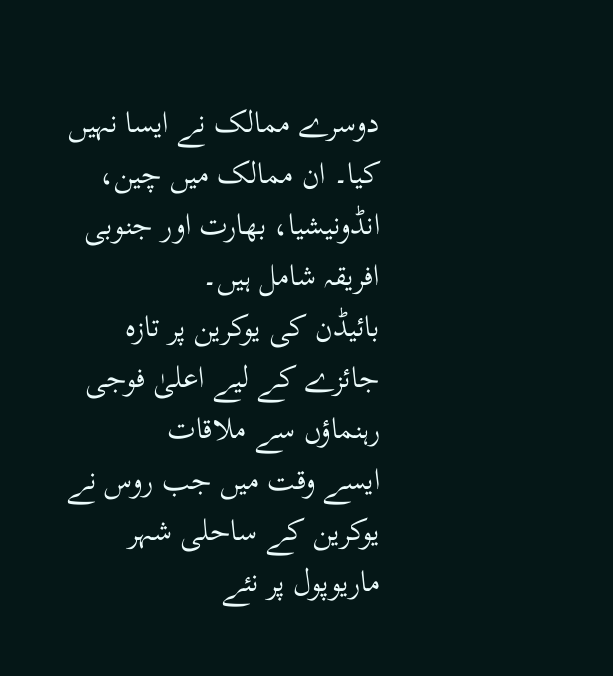دوسرے ممالک نے ایسا نہیں کیا۔ ان ممالک میں چین، انڈونیشیا، بھارت اور جنوبی افریقہ شامل ہیں۔
بائیڈن کی یوکرین پر تازہ جائزے کے لیے اعلیٰ فوجی رہنماؤں سے ملاقات
ایسے وقت میں جب روس نے یوکرین کے ساحلی شہر ماریوپول پر نئے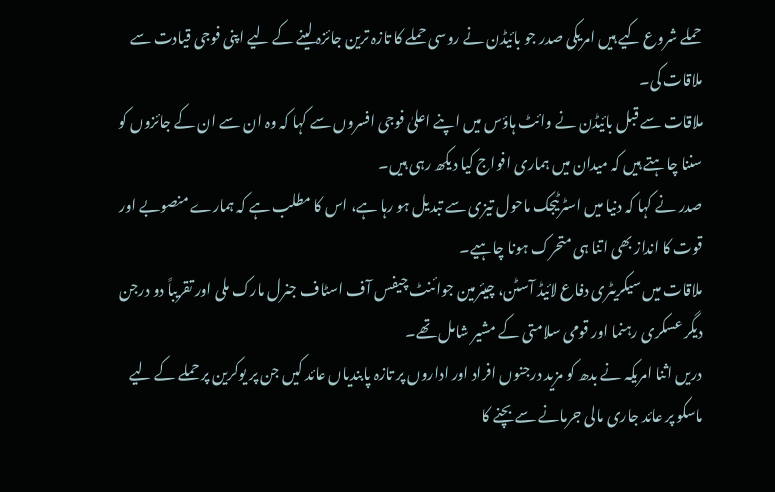حملے شروع کیے ہیں امریکی صدر جو بائیڈن نے روسی حملے کا تازہ ترین جائزہ لینے کے لیے اپنی فوجی قیادت سے ملاقات کی۔
ملاقات سے قبل بائیڈن نے وائٹ ہاؤس میں اپنے اعلیٰ فوجی افسروں سے کہا کہ وہ ان سے ان کے جائزوں کو سننا چاہتے ہیں کہ میدان میں ہماری افواج کیا دیکھ رہی ہیں۔
صدر نے کہا کہ دنیا میں اسٹرٹیجک ماحول تیزی سے تبدیل ہو رہا ہے، اس کا مطلب ہے کہ ہمارے منصوبے اور قوت کا انداز بھی اتنا ہی متحرک ہونا چاہیے۔
ملاقات میں سیکریٹری دفاع لائیڈ آسٹن، چیئرمین جوائنٹ چیفس آف اسٹاف جنرل مارک ملی اور تقریباً دو درجن دیگر عسکری رہنما اور قومی سلامتی کے مشیر شامل تھے۔
دریں اثنا امریکہ نے بدھ کو مزید درجنوں افراد اور اداروں پر تازہ پابندیاں عائد کیں جن پر یوکرین پر حملے کے لیے ماسکو پر عائد جاری مالی جرمانے سے بچنے کا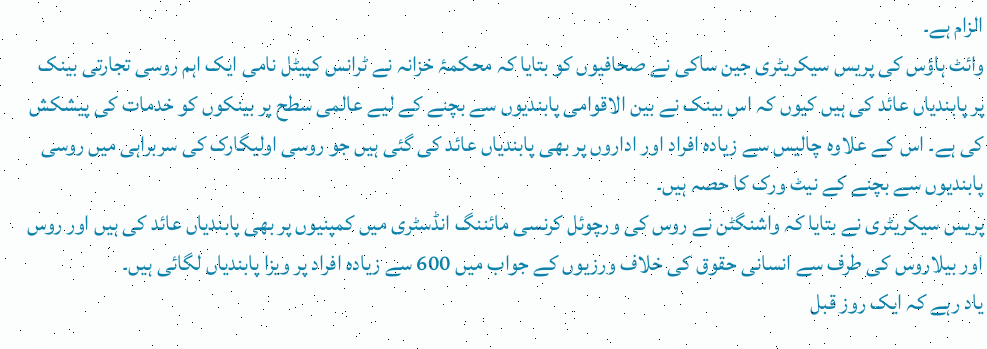الزام ہے۔
وائٹ ہاؤس کی پریس سیکریٹری جین ساکی نے صحافیوں کو بتایا کہ محکمۂ خزانہ نے ٹرانس کپیٹل نامی ایک اہم روسی تجارتی بینک پر پابندیاں عائد کی ہیں کیوں کہ اس بینک نے بین الاقوامی پابندیوں سے بچنے کے لیے عالمی سطح پر بینکوں کو خدمات کی پیشکش کی ہے۔ اس کے علاوہ چالیس سے زیادہ افراد اور اداروں پر بھی پابندیاں عائد کی گئی ہیں جو روسی اولیگارک کی سربراہی میں روسی پابندیوں سے بچنے کے نیٹ ورک کا حصہ ہیں۔
پریس سیکریٹری نے بتایا کہ واشنگٹن نے روس کی ورچوئل کرنسی مائننگ انڈسٹری میں کمپنیوں پر بھی پابندیاں عائد کی ہیں اور روس اور بیلاروس کی طرف سے انسانی حقوق کی خلاف ورزیوں کے جواب میں 600 سے زیادہ افراد پر ویزا پابندیاں لگائی ہیں۔
یاد رہے کہ ایک روز قبل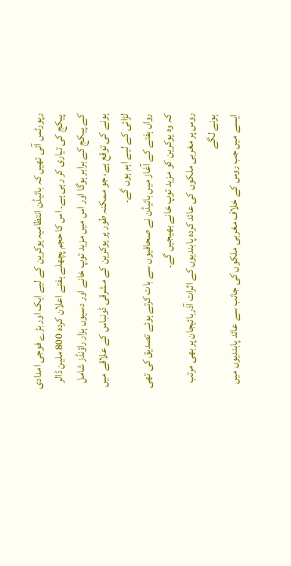رپورٹس آئی تھیں کہ بائیڈن انتظامیہ یوکرین کے لیے ایک اور بڑے فوجی امدادی پیکج کی تیاری کر رہی ہے۔ اس کا حجم پچھلے ہفتے اعلان کردہ 800 ملین ڈالر کے پیکج کے برابر ہوگا اور اس میں مزید توپ خانے اور دسیوں ہزار راؤنڈز شامل ہونے کی توقع ہے، جو ممکنہ طور پر یوکرین کے مشرقی ڈونباس کے علاقے میں لڑائی کے لیے اہم ہوں گے۔
رواں ہفتے کے آغاز میں بائیڈن نے صحافیوں سے بات کرتے ہوئے تصدیق کی تھی کہ وہ یوکرین کو مزید توپ خانے بھیجیں گے۔
روس پر مغربی ملکوں کی عائد کردہ پابندیوں کے اثرات آذربائیجان پر بھی مرتب ہونے لگے
ایسے میں جب روس کے خلاف مغربی ملکوں کی جانب سے عائد پابندیوں میں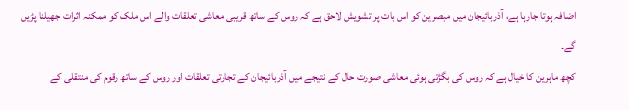اضافہ ہوتا جارہا ہے، آذربائیجان میں مبصرین کو اس بات پر تشویش لاحق ہے کہ روس کے ساتھ قریبی معاشی تعلقات والے اس ملک کو ممکنہ اثرات جھیلنا پڑیں گے۔
کچھ ماہرین کا خیال ہے کہ روس کی بگڑتی ہوئی معاشی صورت حال کے نتیجے میں آذربائیجان کے تجارتی تعلقات اور روس کے ساتھ رقوم کی منتقلی کے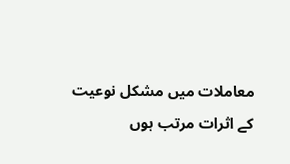معاملات میں مشکل نوعیت کے اثرات مرتب ہوں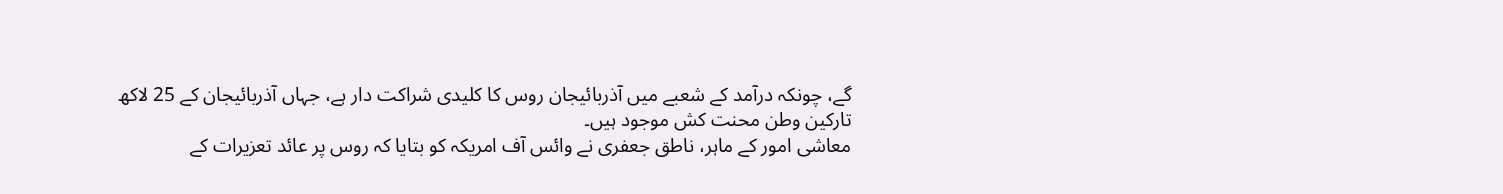گے، چونکہ درآمد کے شعبے میں آذربائیجان روس کا کلیدی شراکت دار ہے، جہاں آذربائیجان کے 25 لاکھ تارکین وطن محنت کش موجود ہیں۔
معاشی امور کے ماہر، ناطق جعفری نے وائس آف امریکہ کو بتایا کہ روس پر عائد تعزیرات کے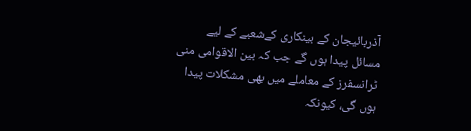آذربائیجان کے بینکاری کےشعبے کے لیے مسائل پیدا ہوں گے جب کہ بین الاقوامی منی ٹرانسفرز کے معاملے میں بھی مشکلات پیدا ہوں گی، کیونکہ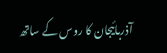آذربائیجان کا روس کے ساتھ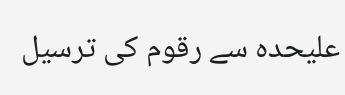علیحدہ سے رقوم کی ترسیل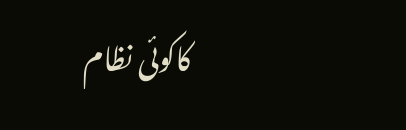کاکوئی نظام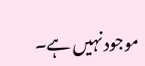موجود نہیں ہے۔